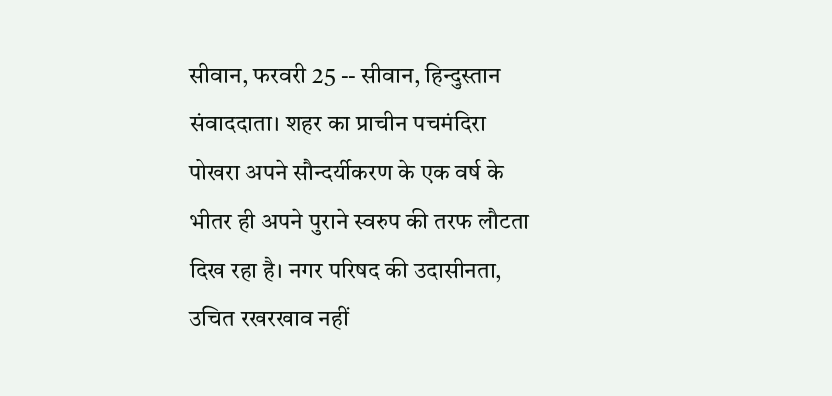सीवान, फरवरी 25 -- सीवान, हिन्दुस्तान संवाददाता। शहर का प्राचीन पचमंदिरा पोखरा अपने सौन्दर्यीकरण के एक वर्ष के भीतर ही अपने पुराने स्वरुप की तरफ लौटता दिख रहा है। नगर परिषद की उदासीनता, उचित रखरखाव नहीं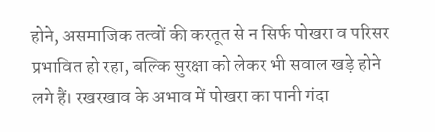होने, असमाजिक तत्वों की करतूत से न सिर्फ पोखरा व परिसर प्रभावित हो रहा, बल्कि सुरक्षा को लेकर भी सवाल खड़े होने लगे हैं। रखरखाव के अभाव में पोखरा का पानी गंदा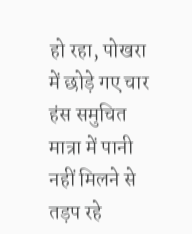हो रहा, पोखरा में छोड़े गए चार हंस समुचित मात्रा में पानी नहीं मिलने से तड़प रहे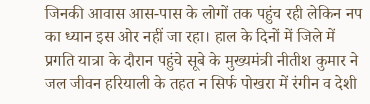जिनकी आवास आस-पास के लोगों तक पहुंच रही लेकिन नप का ध्यान इस ओर नहीं जा रहा। हाल के दिनों में जिले में प्रगति यात्रा के दौरान पहुंचे सूबे के मुख्यमंत्री नीतीश कुमार ने जल जीवन हरियाली के तहत न सिर्फ पोखरा में रंगीन व देशी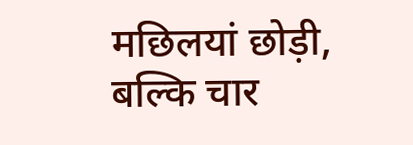मछिलयां छोड़ी, बल्कि चार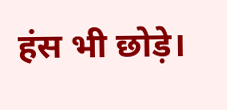हंस भी छोड़े।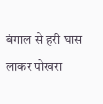बंगाल से हरी घास लाकर पोखरा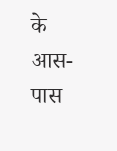के आस-पास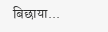बिछाया...